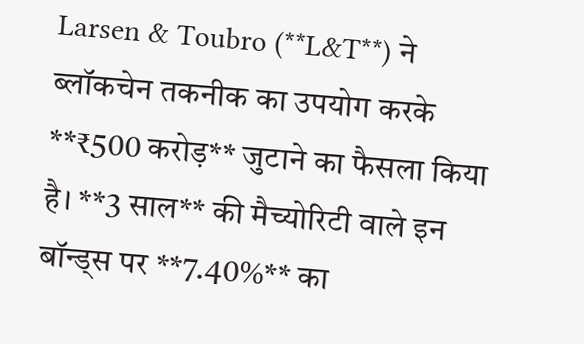Larsen & Toubro (**L&T**) ने ब्लॉकचेन तकनीक का उपयोग करके **₹500 करोड़** जुटाने का फैसला किया है। **3 साल** की मैच्योरिटी वाले इन बॉन्ड्स पर **7.40%** का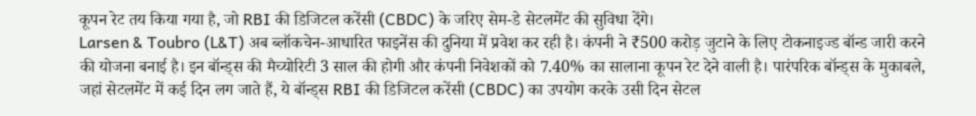कूपन रेट तय किया गया है, जो RBI की डिजिटल करेंसी (CBDC) के जरिए सेम-डे सेटलमेंट की सुविधा देंगे।
Larsen & Toubro (L&T) अब ब्लॉकचेन-आधारित फाइनेंस की दुनिया में प्रवेश कर रही है। कंपनी ने ₹500 करोड़ जुटाने के लिए टोकनाइज्ड बॉन्ड जारी करने की योजना बनाई है। इन बॉन्ड्स की मैच्योरिटी 3 साल की होगी और कंपनी निवेशकों को 7.40% का सालाना कूपन रेट देने वाली है। पारंपरिक बॉन्ड्स के मुकाबले, जहां सेटलमेंट में कई दिन लग जाते हैं, ये बॉन्ड्स RBI की डिजिटल करेंसी (CBDC) का उपयोग करके उसी दिन सेटल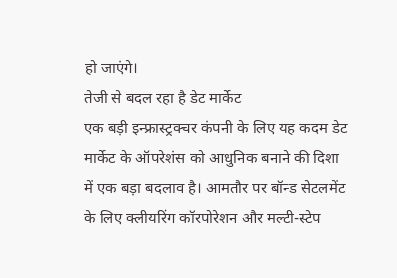हो जाएंगे।
तेजी से बदल रहा है डेट मार्केट
एक बड़ी इन्फ्रास्ट्रक्चर कंपनी के लिए यह कदम डेट मार्केट के ऑपरेशंस को आधुनिक बनाने की दिशा में एक बड़ा बदलाव है। आमतौर पर बॉन्ड सेटलमेंट के लिए क्लीयरिंग कॉरपोरेशन और मल्टी-स्टेप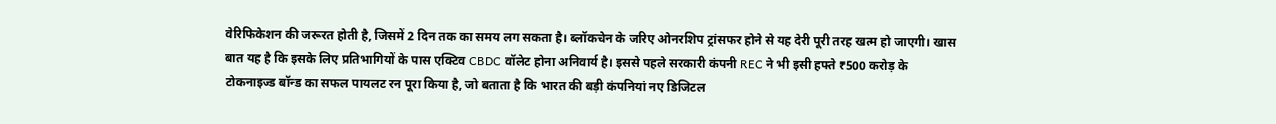वेरिफिकेशन की जरूरत होती है, जिसमें 2 दिन तक का समय लग सकता है। ब्लॉकचेन के जरिए ओनरशिप ट्रांसफर होने से यह देरी पूरी तरह खत्म हो जाएगी। खास बात यह है कि इसके लिए प्रतिभागियों के पास एक्टिव CBDC वॉलेट होना अनिवार्य है। इससे पहले सरकारी कंपनी REC ने भी इसी हफ्ते ₹500 करोड़ के टोकनाइज्ड बॉन्ड का सफल पायलट रन पूरा किया है, जो बताता है कि भारत की बड़ी कंपनियां नए डिजिटल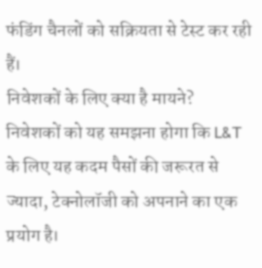फंडिंग चैनलों को सक्रियता से टेस्ट कर रही हैं।
निवेशकों के लिए क्या है मायने?
निवेशकों को यह समझना होगा कि L&T के लिए यह कदम पैसों की जरूरत से ज्यादा, टेक्नोलॉजी को अपनाने का एक प्रयोग है।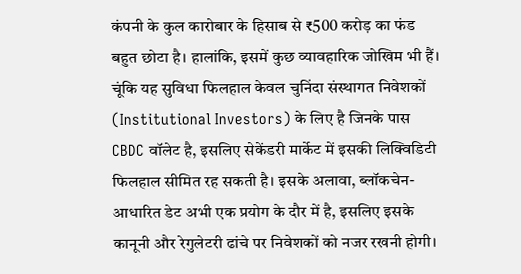कंपनी के कुल कारोबार के हिसाब से ₹500 करोड़ का फंड बहुत छोटा है। हालांकि, इसमें कुछ व्यावहारिक जोखिम भी हैं। चूंकि यह सुविधा फिलहाल केवल चुनिंदा संस्थागत निवेशकों (Institutional Investors) के लिए है जिनके पास CBDC वॉलेट है, इसलिए सेकेंडरी मार्केट में इसकी लिक्विडिटी फिलहाल सीमित रह सकती है। इसके अलावा, ब्लॉकचेन-आधारित डेट अभी एक प्रयोग के दौर में है, इसलिए इसके कानूनी और रेगुलेटरी ढांचे पर निवेशकों को नजर रखनी होगी।